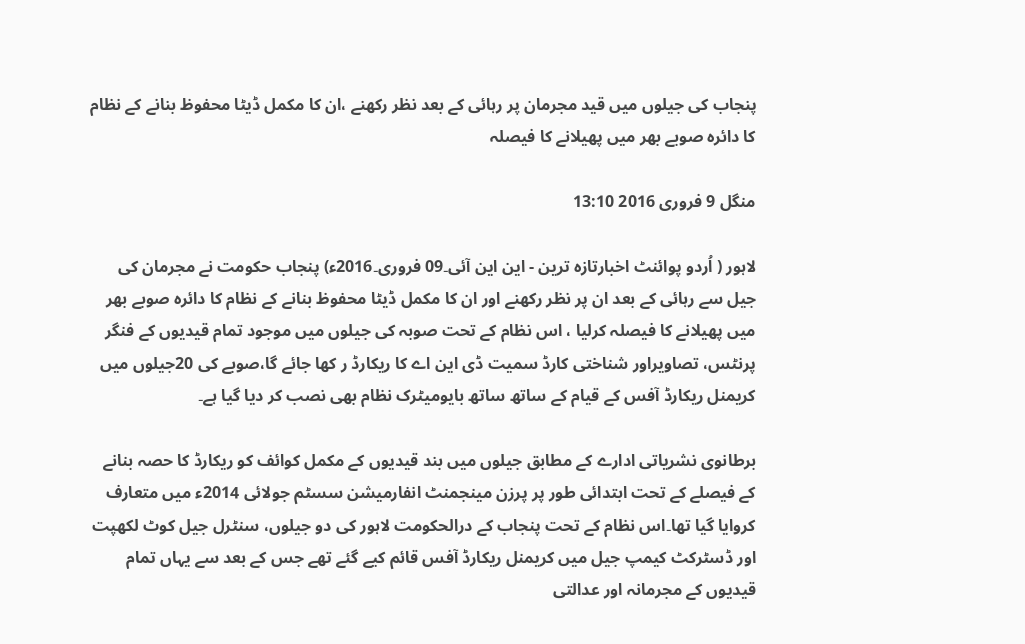پنجاب کی جیلوں میں قید مجرمان پر رہائی کے بعد نظر رکھنے ،ان کا مکمل ڈیٹا محفوظ بنانے کے نظام کا دائرہ صوبے بھر میں پھیلانے کا فیصلہ

منگل 9 فروری 2016 13:10

لاہور ( اُردو پوائنٹ اخبارتازہ ترین - این این آئی۔09 فروری۔2016ء) پنجاب حکومت نے مجرمان کی جیل سے رہائی کے بعد ان پر نظر رکھنے اور ان کا مکمل ڈیٹا محفوظ بنانے کے نظام کا دائرہ صوبے بھر میں پھیلانے کا فیصلہ کرلیا ، اس نظام کے تحت صوبہ کی جیلوں میں موجود تمام قیدیوں کے فنگر پرنٹس، تصاویراور شناختی کارڈ سمیت ڈی این اے کا ریکارڈ ر کھا جائے گا،صوبے کی 20جیلوں میں کریمنل ریکارڈ آفس کے قیام کے ساتھ ساتھ بایومیٹرک نظام بھی نصب کر دیا گیا ہے۔

برطانوی نشریاتی ادارے کے مطابق جیلوں میں بند قیدیوں کے مکمل کوائف کو ریکارڈ کا حصہ بنانے کے فیصلے کے تحت ابتدائی طور پر پرزن مینجمنٹ انفارمیشن سسٹم جولائی 2014ء میں متعارف کروایا گیا تھا۔اس نظام کے تحت پنجاب کے درالحکومت لاہور کی دو جیلوں، سنٹرل جیل کوٹ لکھپت اور ڈسٹرکٹ کیمپ جیل میں کریمنل ریکارڈ آفس قائم کیے گئے تھے جس کے بعد سے یہاں تمام قیدیوں کے مجرمانہ اور عدالتی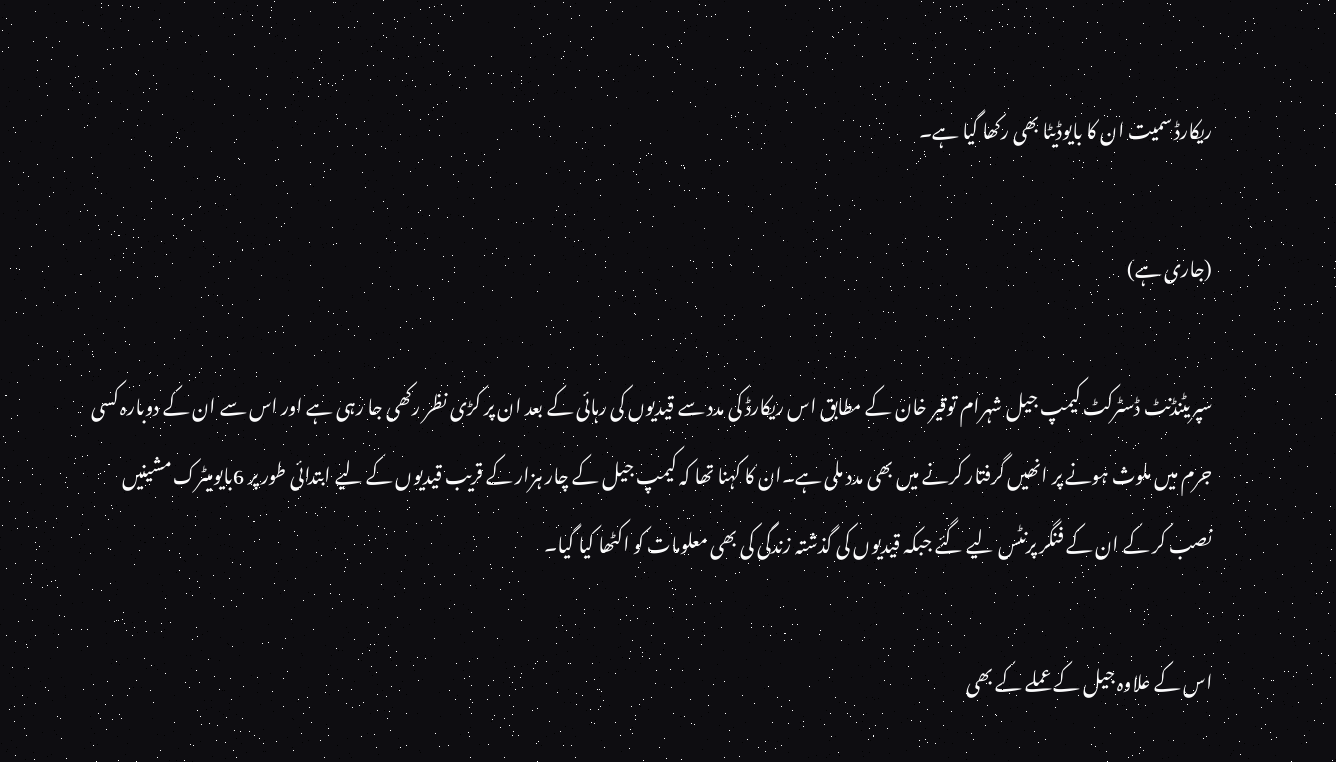ریکارڈ سمیت ان کا بایوڈیٹا بھی رکھا گیا ہے۔

(جاری ہے)

سپریٹنڈنٹ ڈسٹرکٹ کیمپ جیل شہرام توقیر خان کے مطابق اس ریکارڈ کی مدد سے قیدیوں کی رہائی کے بعد ان پر کڑی نظر رکھی جا رہی ہے اور اس سے ان کے دوبارہ کسی جرم میں ملوث ہونے پر انھیں گرفتار کرنے میں بھی مدد ملی ہے۔ان کا کہنا تھا کہ کیمپ جیل کے چار ہزار کے قریب قیدیوں کے لیے ابتدائی طور پر 6بایومیٹرک مشینیں نصب کر کے ان کے فنگر پرنٹس لیے گئے جبکہ قیدیوں کی گذشتہ زندگی کی بھی معلومات کو اکٹھا کیا گیا۔

اس کے علاوہ جیل کے عملے کے بھی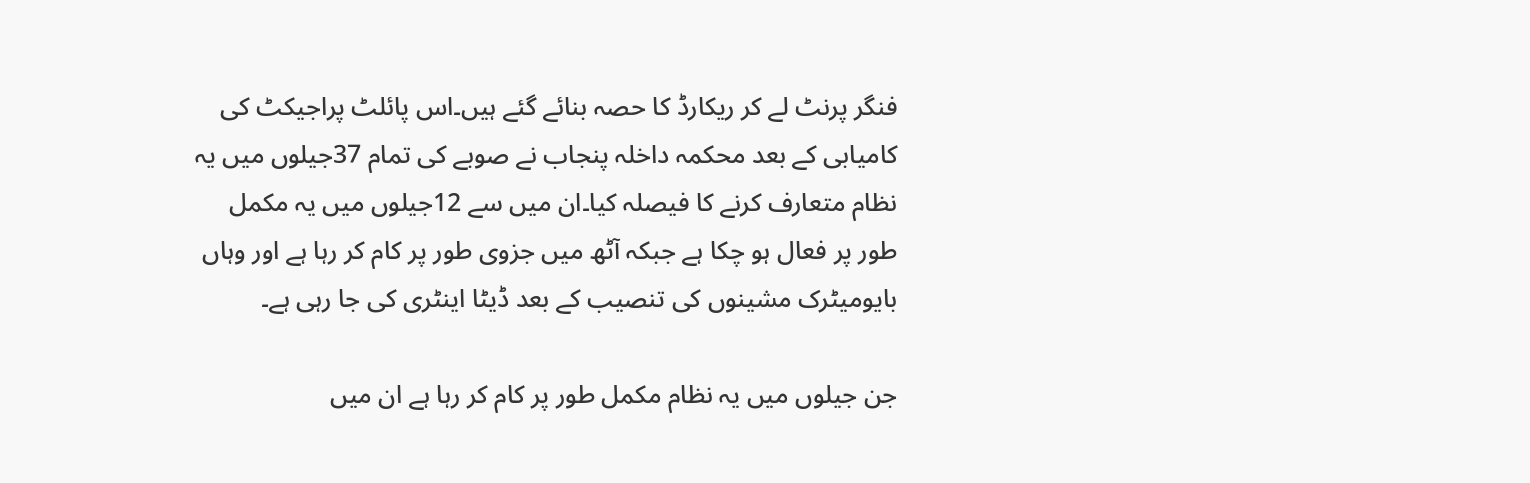فنگر پرنٹ لے کر ریکارڈ کا حصہ بنائے گئے ہیں۔اس پائلٹ پراجیکٹ کی کامیابی کے بعد محکمہ داخلہ پنجاب نے صوبے کی تمام 37جیلوں میں یہ نظام متعارف کرنے کا فیصلہ کیا۔ان میں سے 12جیلوں میں یہ مکمل طور پر فعال ہو چکا ہے جبکہ آٹھ میں جزوی طور پر کام کر رہا ہے اور وہاں بایومیٹرک مشینوں کی تنصیب کے بعد ڈیٹا اینٹری کی جا رہی ہے۔

جن جیلوں میں یہ نظام مکمل طور پر کام کر رہا ہے ان میں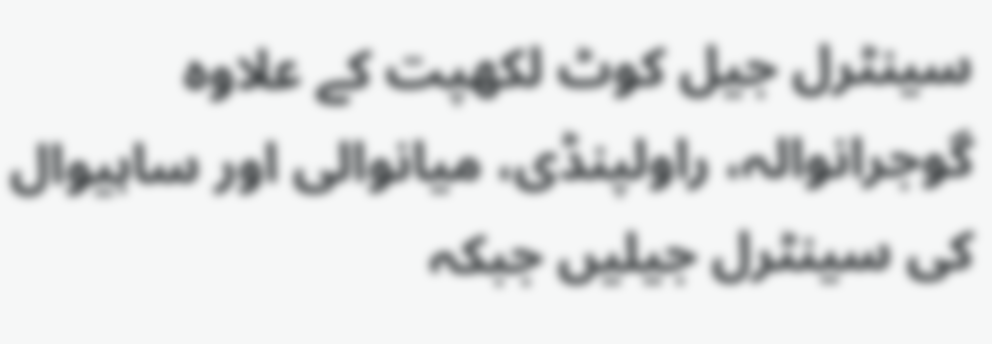سینٹرل جیل کوٹ لکھپت کے علاوہ گوجرانوالہ، راولپنڈی، میانوالی اور ساہیوال کی سینٹرل جیلیں جبکہ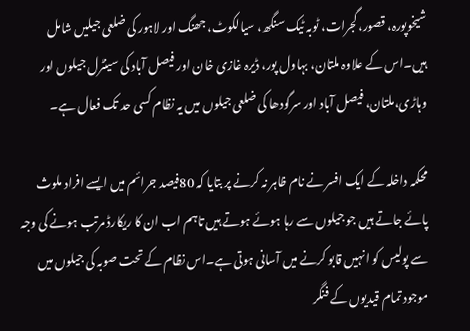شیخوپورہ، قصور،گجرات، ٹوبہ ٹیک سنگھ، سیالکوٹ، جھنگ اور لاہور کی ضلعی جیلیں شامل ہیں۔اس کے علاوہ ملتان، بہاول پور، ڈیرہ غازی خان اور فیصل آباد کی سینٹرل جیلوں اور وہاڑی،ملتان، فیصل آباد اور سرگودھا کی ضلعی جیلوں میں یہ نظام کسی حد تک فعال ہے۔

محکمہ داخلہ کے ایک افسر نے نام ظاہر نہ کرنے پر بتایا کہ 80فیصد جرائم میں ایسے افراد ملوث پائے جاتے ہیں جو جیلوں سے رہا ہوئے ہوتے ہیں تاہم اب ان کا ریکارڈ مرتب ہونے کی وجہ سے پولیس کو انہیں قابو کرنے میں آسانی ہوتی ہے۔اس نظام کے تحت صوبہ کی جیلوں میں موجود تمام قیدیوں کے فنگر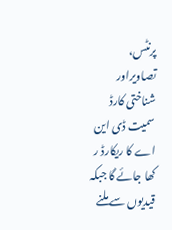پرنٹس، تصاویراور شناختی کارڈ سمیت ڈی این اے کا ریکارڈ ر کھا جائے گا جبکہ قیدیوں سے ملنے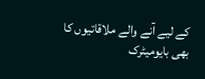کے لیے آنے والے ملاقاتیوں کا بھی بایومیٹرک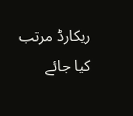ریکارڈ مرتب کیا جائے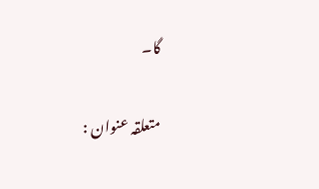گا۔

متعلقہ عنوان :